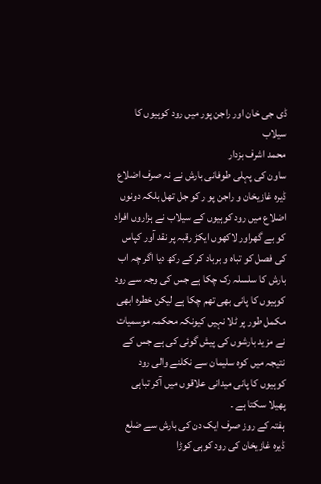ڈی جی خان اور راجن پور میں رود کوہیوں کا سیلاب
محمد اشرف بزدار
ساون کی پہلی طوفانی بارش نے نہ صرف اضلاع ڈیرہ غازیخان و راجن پو ر کو جل تھل بلکہ دونوں اضلاع میں رود کوہیوں کے سیلاب نے ہزاروں افراد کو بے گھراور لاکھوں ایکڑ رقبہ پر نقد آور کپاس کی فصل کو تباہ و برباد کر کے رکھ دیا اگر چہ اب بارش کا سلسلہ رک چکا ہے جس کی وجہ سے رود کوہیوں کا پانی بھی تھم چکا ہے لیکن خطرہ ابھی مکمل طور پر ٹلا نہیں کیونکہ محکمہ موسمیات نے مزید بارشوں کی پیش گوئی کی ہے جس کے نتیجہ میں کوہ سلیمان سے نکلنے والی رود کوہیوں کا پانی میدانی علاقوں میں آکر تباہی پھیلا سکتا ہے ۔
ہفتہ کے روز صرف ایک دن کی بارش سے ضلع ڈیرہ غازیخان کی رود کوہی کوڑا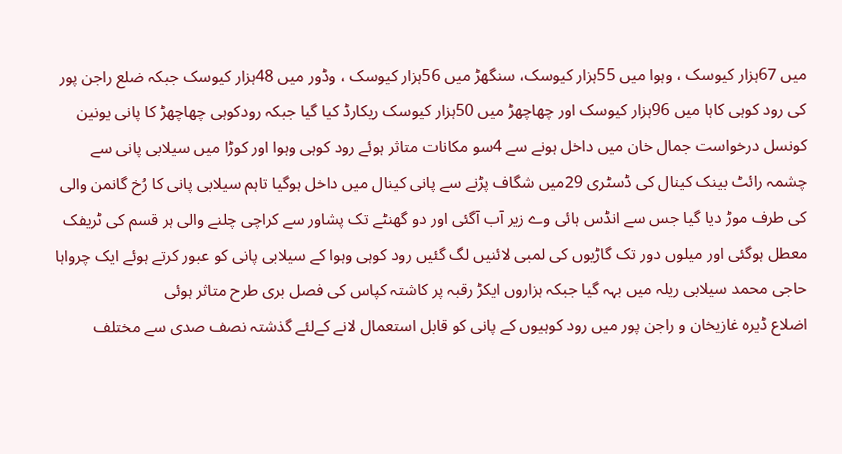میں 67ہزار کیوسک ، وہوا میں 55ہزار کیوسک، سنگھڑ میں 56ہزار کیوسک ، وڈور میں 48ہزار کیوسک جبکہ ضلع راجن پور کی رود کوہی کاہا میں 96ہزار کیوسک اور چھاچھڑ میں 50ہزار کیوسک ریکارڈ کیا گیا جبکہ رودکوہی چھاچھڑ کا پانی یونین کونسل درخواست جمال خان میں داخل ہونے سے 4سو مکانات متاثر ہوئے رود کوہی وہوا اور کوڑا میں سیلابی پانی سے چشمہ رائٹ بینک کینال کی ڈسٹری 29میں شگاف پڑنے سے پانی کینال میں داخل ہوگیا تاہم سیلابی پانی کا رُخ گانمن والی کی طرف موڑ دیا گیا جس سے انڈس ہائی وے زیر آب آگئی اور دو گھنٹے تک پشاور سے کراچی چلنے والی ہر قسم کی ٹریفک معطل ہوگئی اور میلوں دور تک گاڑیوں کی لمبی لائنیں لگ گئیں رود کوہی وہوا کے سیلابی پانی کو عبور کرتے ہوئے ایک چرواہا حاجی محمد سیلابی ریلہ میں بہہ گیا جبکہ ہزاروں ایکڑ رقبہ پر کاشتہ کپاس کی فصل بری طرح متاثر ہوئی
اضلاع ڈیرہ غازیخان و راجن پور میں رود کوہیوں کے پانی کو قابل استعمال لانے کےلئے گذشتہ نصف صدی سے مختلف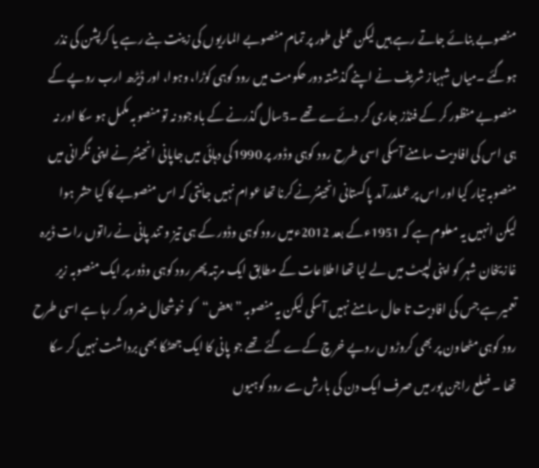منصوبے بنائے جاتے رہے ہیں لیکن عملی طور پر تمام منصوبے الماریوں کی زینت بنے رہے یا کرپشن کی نذر ہوگئے ۔میاں شہباز شریف نے اپنے گذشتہ دور حکومت میں رود کوہی کوڑا، وہوا، اور ڈیڑھ ارب روپے کے منصوبے منظور کر کے فنڈز جاری کر دئےے تھے ۔5سال گذرنے کے باوجود نہ تو منصوبہ مکمل ہو سکا اور نہ ہی اس کی افادیت سامنے آسکی اسی طرح رود کوہی وڈور پر 1990کی دہائی میں جاپانی انجینئر نے اپنی نگرانی میں منصوبہ تیار کیا اور اس پر عملدرآمد پاکستانی انجینئرنے کرنا تھا عوام نہیں جانتی کہ اس منصوبے کا کیا حشر ہوا لیکن انہیں یہ معلوم ہے کہ 1951ءکے بعد 2012ءمیں رود کوہی وڈور کے ہی تیز و تند پانی نے راتوں رات ڈیرہ غازیخان شہر کو اپنی لپیٹ میں لے لیا تھا اطلاعات کے مطابق ایک مرتبہ پھر رود کوہی وڈور پر ایک منصوبہ زیر تعمیر ہے جس کی افادیت تا حال سامنے نہیں آسکی لیکن یہ منصوبہ ”بعض“کو خوشحال ضرور کر رہا ہے اسی طرح رود کوہی مٹھاون پر بھی کروڑوں روپے خرچ کےے گئے تھے جو پانی کا ایک جھٹکا بھی برداشت نہیں کر سکا تھا ۔ ضلع راجن پور میں صرف ایک دن کی بارش سے رود کوہیوں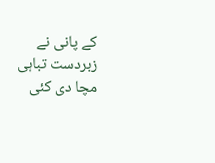کے پانی نے زبردست تباہی مچا دی کئی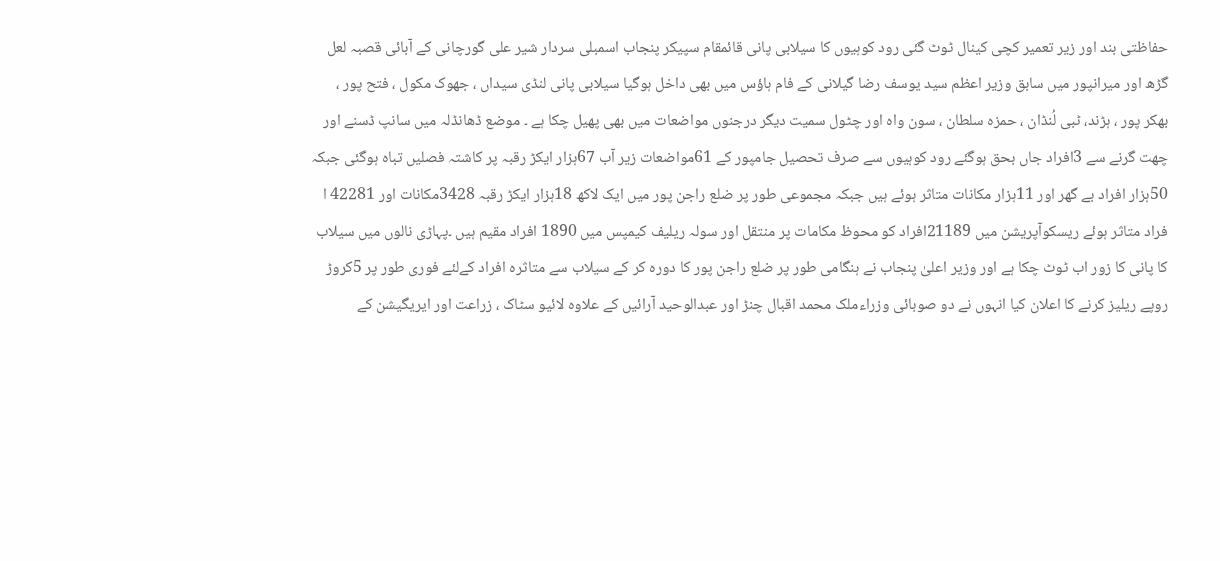حفاظتی بند اور زیر تعمیر کچی کینال ٹوٹ گئی رود کوہیوں کا سیلابی پانی قائمقام سپیکر پنجاب اسمبلی سردار شیر علی گورچانی کے آبائی قصبہ لعل گڑھ اور میرانپور میں سابق وزیر اعظم سید یوسف رضا گیلانی کے فام ہاؤس میں بھی داخل ہوگیا سیلابی پانی لنڈی سیداں ، جھوک مکول ، فتح پور ، بھکر پور ، ہڑند، ٹبی لُنڈان ، حمزہ سلطان ، سون واہ اور چٹول سمیت دیگر درجنوں مواضعات میں بھی پھیل چکا ہے ۔ موضع ڈھانڈلہ میں سانپ ڈسنے اور چھت گرنے سے 3افراد جاں بحق ہوگئے رود کوہیوں سے صرف تحصیل جامپور کے 61مواضعات زیر آب 67ہزار ایکڑ رقبہ پر کاشتہ فصلیں تباہ ہوگئی جبکہ 50ہزار افراد بے گھر اور 11ہزار مکانات متاثر ہوئے ہیں جبکہ مجموعی طور پر ضلع راجن پور میں ایک لاکھ 18ہزار ایکڑ رقبہ 3428مکانات اور 42281 ا فراد متاثر ہوئے ریسکوآپریشن میں 21189افراد کو محوظ مکامات پر منتقل اور سولہ ریلیف کیمپس میں 1890 افراد مقیم ہیں ۔پہاڑی نالوں میں سیلاب کا پانی کا زور اب ٹوٹ چکا ہے اور وزیر اعلیٰ پنجاب نے ہنگامی طور پر ضلع راجن پور کا دورہ کر کے سیلاب سے متاثرہ افراد کےلئے فوری طور پر 5کروڑ روپے ریلیز کرنے کا اعلان کیا انہوں نے دو صوبائی وزراءملک محمد اقبال چنڑ اور عبدالوحید آرائیں کے علاوہ لائیو سٹاک ، زراعت اور ایریگیشن کے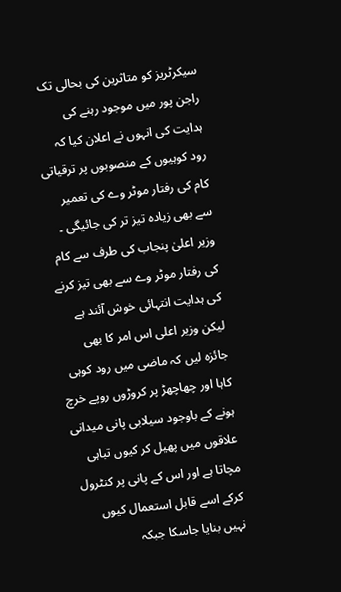سیکرٹریز کو متاثرین کی بحالی تک راجن پور میں موجود رہنے کی ہدایت کی انہوں نے اعلان کیا کہ رود کوہیوں کے منصوبوں پر ترقیاتی کام کی رفتار موٹر وے کی تعمیر سے بھی زیادہ تیز تر کی جائیگی ۔
وزیر اعلیٰ پنجاب کی طرف سے کام کی رفتار موٹر وے سے بھی تیز کرنے کی ہدایت انتہائی خوش آئند ہے لیکن وزیر اعلی اس امر کا بھی جائزہ لیں کہ ماضی میں رود کوہی کاہا اور چھاچھڑ پر کروڑوں روپے خرچ ہونے کے باوجود سیلابی پانی میدانی علاقوں میں پھیل کر کیوں تباہی مچاتا ہے اور اس کے پانی پر کنٹرول کرکے اسے قابل استعمال کیوں نہیں بنایا جاسکا جبکہ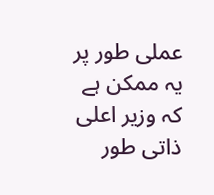عملی طور پر یہ ممکن ہے کہ وزیر اعلی ذاتی طور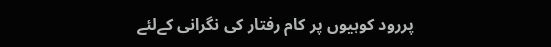پررود کوہیوں پر کام رفتار کی نگرانی کےلئے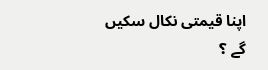اپنا قیمتی نکال سکیں گے ؟